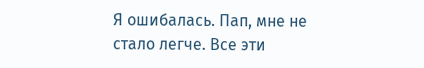Я ошибалась. Пап, мне не стало легче. Все эти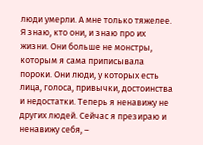люди умерли. А мне только тяжелее. Я знаю, кто они, и знаю про их жизни. Они больше не монстры, которым я сама приписывала пороки. Они люди, у которых есть лица, голоса, привычки, достоинства и недостатки. Теперь я ненавижу не других людей. Сейчас я презираю и ненавижу себя, –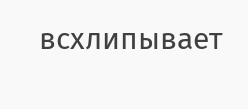всхлипывает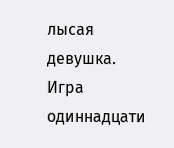лысая девушка.
Игра одиннадцати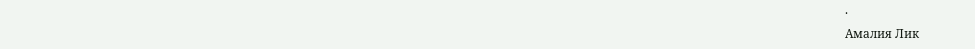·
Амалия Лик